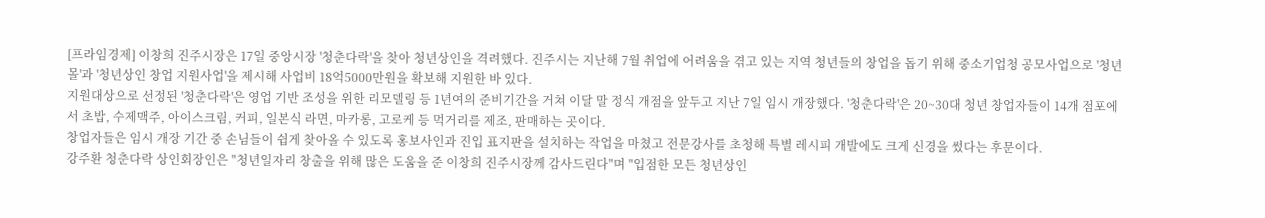[프라임경제] 이창희 진주시장은 17일 중앙시장 '청춘다락'을 찾아 청년상인을 격려했다. 진주시는 지난해 7월 취업에 어려움을 겪고 있는 지역 청년들의 창업을 돕기 위해 중소기업청 공모사업으로 '청년몰'과 '청년상인 창업 지원사업'을 제시해 사업비 18억5000만원을 확보해 지원한 바 있다.
지원대상으로 선정된 '청춘다락'은 영업 기반 조성을 위한 리모델링 등 1년여의 준비기간을 거쳐 이달 말 정식 개점을 앞두고 지난 7일 임시 개장했다. '청춘다락'은 20~30대 청년 창업자들이 14개 점포에서 초밥, 수제맥주, 아이스크림, 커피, 일본식 라면, 마카롱, 고로케 등 먹거리를 제조, 판매하는 곳이다.
창업자들은 임시 개장 기간 중 손님들이 쉽게 찾아올 수 있도록 홍보사인과 진입 표지판을 설치하는 작업을 마쳤고 전문강사를 초청해 특별 레시피 개발에도 크게 신경을 썼다는 후문이다.
강주환 청춘다락 상인회장인은 "청년일자리 창출을 위해 많은 도움을 준 이창희 진주시장께 감사드린다"며 "입점한 모든 청년상인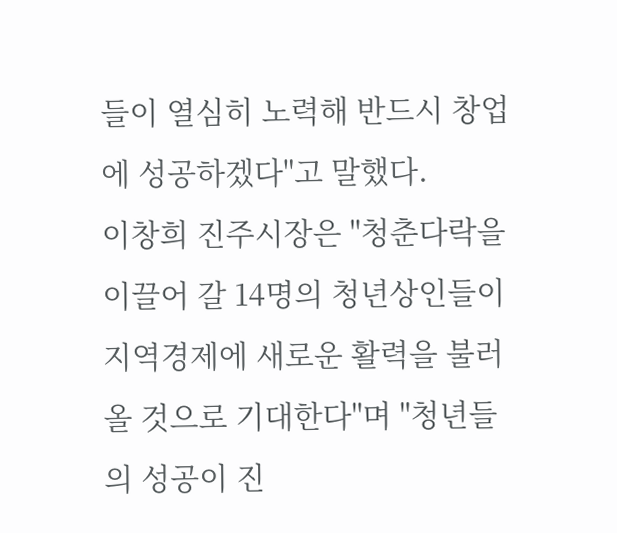들이 열심히 노력해 반드시 창업에 성공하겠다"고 말했다.
이창희 진주시장은 "청춘다락을 이끌어 갈 14명의 청년상인들이 지역경제에 새로운 활력을 불러올 것으로 기대한다"며 "청년들의 성공이 진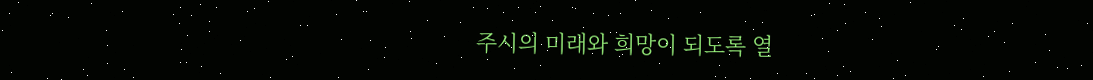주시의 미래와 희망이 되도록 열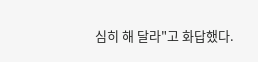심히 해 달라"고 화답했다.